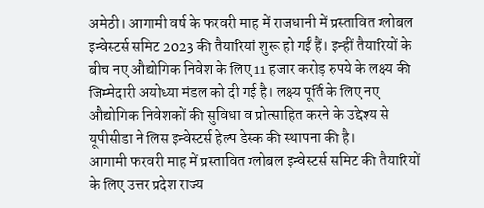अमेठी। आगामी वर्ष के फरवरी माह में राजधानी में प्रस्तावित ग्लोबल इन्वेस्टर्स समिट 2023 की तैयारियां शुरू हो गईं हैं। इन्हीं तैयारियों के बीच नए औद्योगिक निवेश के लिए 11 हजार करोड़ रुपये के लक्ष्य की जिम्मेदारी अयोध्या मंडल को दी गई है। लक्ष्य पूर्ति के लिए नए औद्योगिक निवेशकों की सुविधा व प्रोत्साहित करने के उद्देश्य से यूपीसीडा ने लिस इन्वेस्टर्स हेल्प डेस्क की स्थापना की है।
आगामी फरवरी माह में प्रस्तावित ग्लोबल इन्वेस्टर्स समिट की तैयारियों के लिए उत्तर प्रदेश राज्य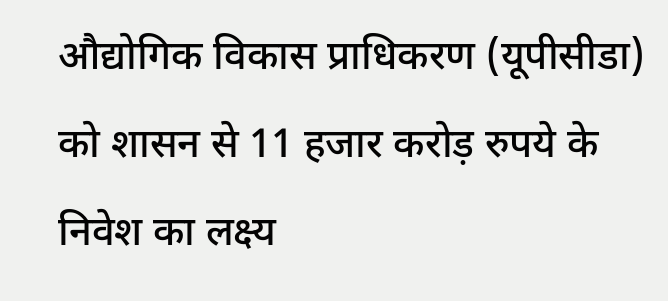औद्योगिक विकास प्राधिकरण (यूपीसीडा) को शासन से 11 हजार करोड़ रुपये के निवेश का लक्ष्य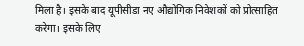मिला है। इसके बाद यूपीसीडा नए औद्योगिक निवेशकों को प्रोत्साहित करेगा। इसके लिए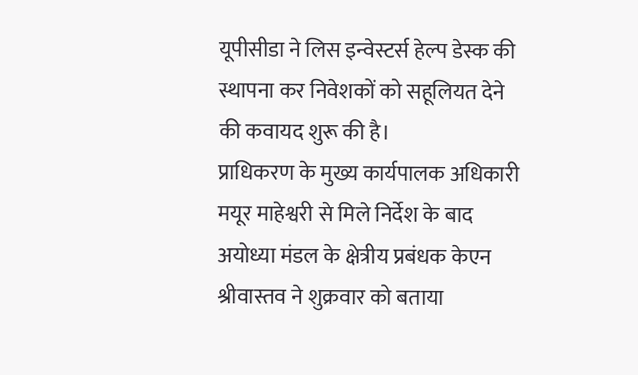यूपीसीडा ने लिस इन्वेस्टर्स हेल्प डेस्क की स्थापना कर निवेशकों को सहूलियत देने की कवायद शुरू की है।
प्राधिकरण के मुख्य कार्यपालक अधिकारी मयूर माहेश्वरी से मिले निर्देश के बाद अयोध्या मंडल के क्षेत्रीय प्रबंधक केएन श्रीवास्तव ने शुक्रवार को बताया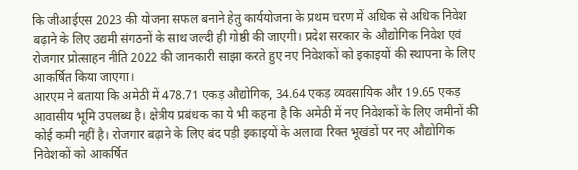कि जीआईएस 2023 की योजना सफल बनाने हेतु कार्ययोजना के प्रथम चरण में अधिक से अधिक निवेश बढ़ाने के लिए उद्यमी संगठनों के साथ जल्दी ही गोष्ठी की जाएगी। प्रदेश सरकार के औद्योगिक निवेश एवं रोजगार प्रोत्साहन नीति 2022 की जानकारी साझा करते हुए नए निवेशकों को इकाइयों की स्थापना के लिए आकर्षित किया जाएगा।
आरएम ने बताया कि अमेठी में 478.71 एकड़ औद्योगिक, 34.64 एकड़ व्यवसायिक और 19.65 एकड़ आवासीय भूमि उपलब्ध है। क्षेत्रीय प्रबंधक का ये भी कहना है कि अमेठी में नए निवेशकों के लिए जमीनों की कोई कमी नहीं है। रोजगार बढ़ाने के लिए बंद पड़ी इकाइयों के अलावा रिक्त भूखंडों पर नए औद्योगिक निवेशकों को आकर्षित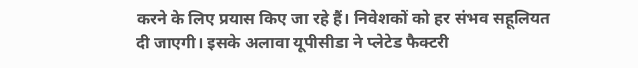करने के लिए प्रयास किए जा रहे हैं। निवेशकों को हर संभव सहूलियत दी जाएगी। इसके अलावा यूपीसीडा ने प्लेटेड फैक्टरी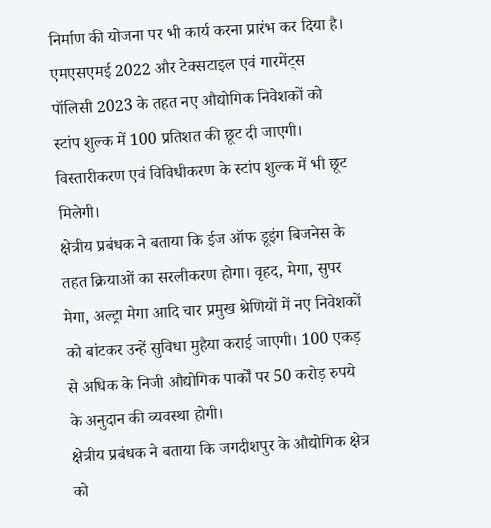निर्माण की योजना पर भी कार्य करना प्रारंभ कर दिया है।
एमएसएमई 2022 और टेक्सटाइल एवं गारमेंट्स पॉलिसी 2023 के तहत नए औद्योगिक निवेशकों को स्टांप शुल्क में 100 प्रतिशत की छूट दी जाएगी। विस्तारीकरण एवं विविधीकरण के स्टांप शुल्क में भी छूट मिलेगी।
क्षेत्रीय प्रबंधक ने बताया कि ईज ऑफ डूइंग बिजनेस के तहत क्रियाओं का सरलीकरण होगा। वृहद, मेगा, सुपर मेगा, अल्ट्रा मेगा आदि चार प्रमुख श्रेणियों में नए निवेशकों को बांटकर उन्हें सुविधा मुहैया कराई जाएगी। 100 एकड़ से अधिक के निजी औद्योगिक पार्कों पर 50 करोड़ रुपये के अनुदान की व्यवस्था होगी।
क्षेत्रीय प्रबंधक ने बताया कि जगदीशपुर के औद्योगिक क्षेत्र को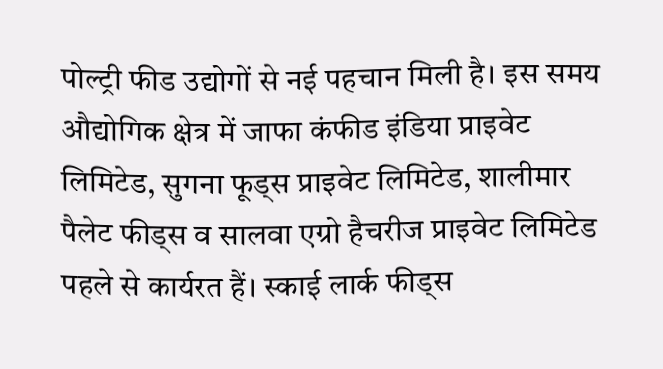पोल्ट्री फीड उद्योगों से नई पहचान मिली है। इस समय औद्योगिक क्षेत्र में जाफा कंफीड इंडिया प्राइवेट लिमिटेड, सुगना फूड्स प्राइवेट लिमिटेड, शालीमार पैलेट फीड्स व सालवा एग्रो हैचरीज प्राइवेट लिमिटेड पहले से कार्यरत हैं। स्काई लार्क फीड्स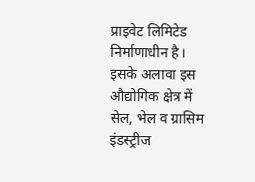प्राइवेट लिमिटेड निर्माणाधीन है। इसके अलावा इस औद्योगिक क्षेत्र में सेल, भेल व ग्रासिम इंडस्ट्रीज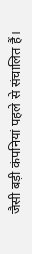जैसी बड़ी कंपनियां पहले से संचालित हैं।